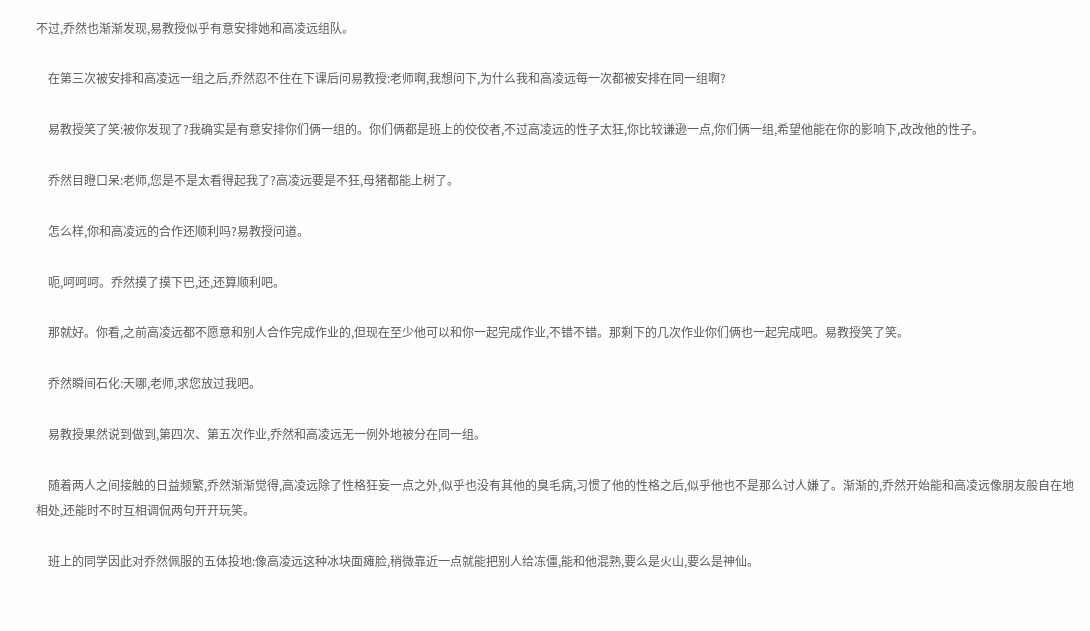不过,乔然也渐渐发现,易教授似乎有意安排她和高凌远组队。

    在第三次被安排和高凌远一组之后,乔然忍不住在下课后问易教授:老师啊,我想问下,为什么我和高凌远每一次都被安排在同一组啊?

    易教授笑了笑:被你发现了?我确实是有意安排你们俩一组的。你们俩都是班上的佼佼者,不过高凌远的性子太狂,你比较谦逊一点,你们俩一组,希望他能在你的影响下,改改他的性子。

    乔然目瞪口呆:老师,您是不是太看得起我了?高凌远要是不狂,母猪都能上树了。

    怎么样,你和高凌远的合作还顺利吗?易教授问道。

    呃,呵呵呵。乔然摸了摸下巴,还,还算顺利吧。

    那就好。你看,之前高凌远都不愿意和别人合作完成作业的,但现在至少他可以和你一起完成作业,不错不错。那剩下的几次作业你们俩也一起完成吧。易教授笑了笑。

    乔然瞬间石化:天哪,老师,求您放过我吧。

    易教授果然说到做到,第四次、第五次作业,乔然和高凌远无一例外地被分在同一组。

    随着两人之间接触的日益频繁,乔然渐渐觉得,高凌远除了性格狂妄一点之外,似乎也没有其他的臭毛病,习惯了他的性格之后,似乎他也不是那么讨人嫌了。渐渐的,乔然开始能和高凌远像朋友般自在地相处,还能时不时互相调侃两句开开玩笑。

    班上的同学因此对乔然佩服的五体投地:像高凌远这种冰块面瘫脸,稍微靠近一点就能把别人给冻僵,能和他混熟,要么是火山,要么是神仙。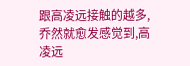跟高凌远接触的越多,乔然就愈发感觉到,高凌远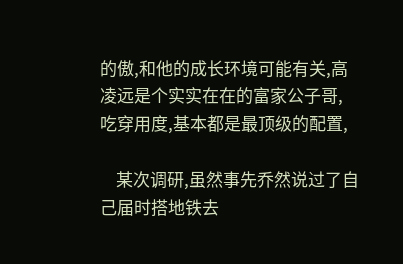的傲,和他的成长环境可能有关,高凌远是个实实在在的富家公子哥,吃穿用度,基本都是最顶级的配置,

    某次调研,虽然事先乔然说过了自己届时搭地铁去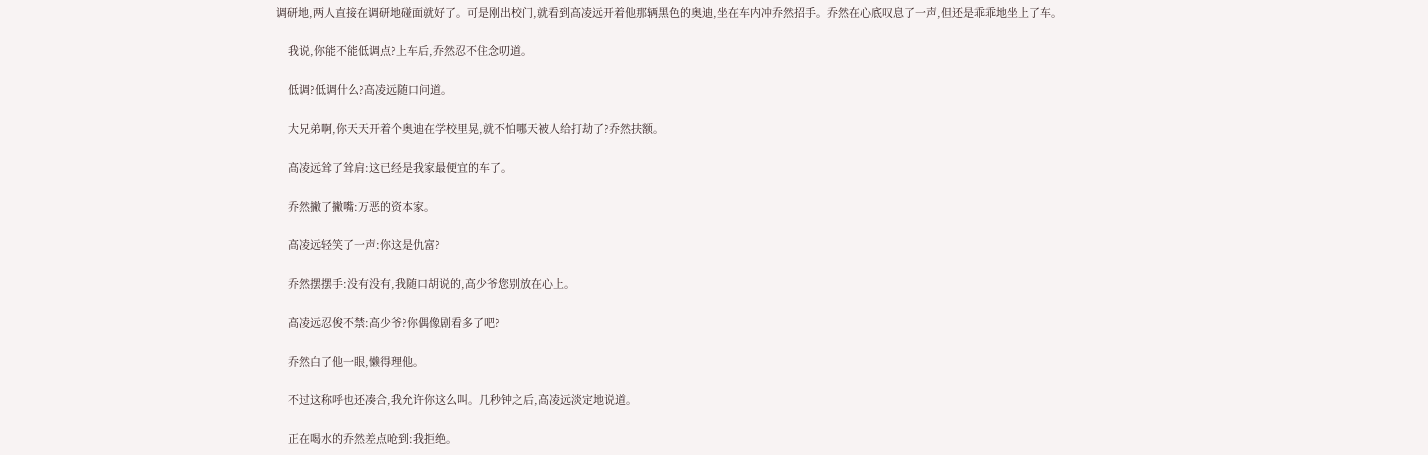调研地,两人直接在调研地碰面就好了。可是刚出校门,就看到高凌远开着他那辆黑色的奥迪,坐在车内冲乔然招手。乔然在心底叹息了一声,但还是乖乖地坐上了车。

    我说,你能不能低调点?上车后,乔然忍不住念叨道。

    低调?低调什么?高凌远随口问道。

    大兄弟啊,你天天开着个奥迪在学校里晃,就不怕哪天被人给打劫了?乔然扶额。

    高凌远耸了耸肩:这已经是我家最便宜的车了。

    乔然撇了撇嘴:万恶的资本家。

    高凌远轻笑了一声:你这是仇富?

    乔然摆摆手:没有没有,我随口胡说的,高少爷您别放在心上。

    高凌远忍俊不禁:高少爷?你偶像剧看多了吧?

    乔然白了他一眼,懒得理他。

    不过这称呼也还凑合,我允许你这么叫。几秒钟之后,高凌远淡定地说道。

    正在喝水的乔然差点呛到:我拒绝。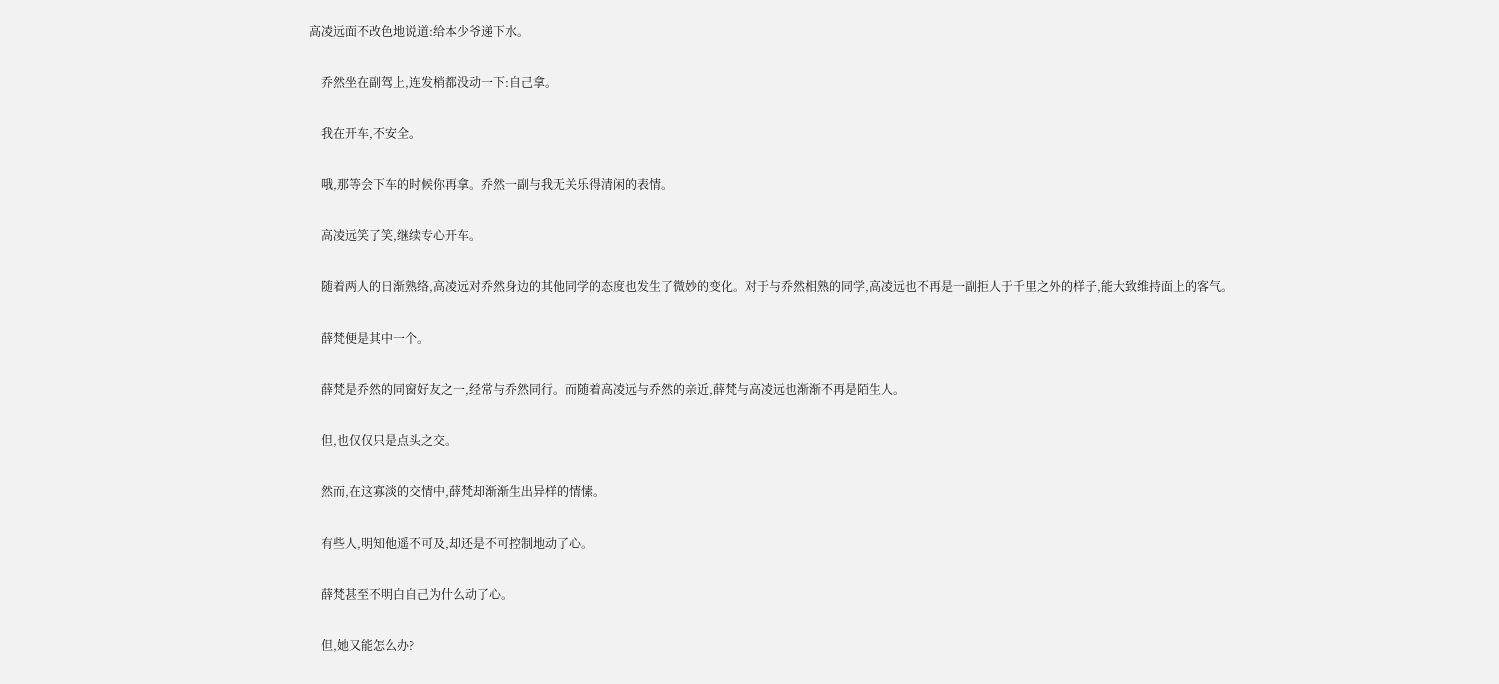高凌远面不改色地说道:给本少爷递下水。

    乔然坐在副驾上,连发梢都没动一下:自己拿。

    我在开车,不安全。

    哦,那等会下车的时候你再拿。乔然一副与我无关乐得清闲的表情。

    高凌远笑了笑,继续专心开车。

    随着两人的日渐熟络,高凌远对乔然身边的其他同学的态度也发生了微妙的变化。对于与乔然相熟的同学,高凌远也不再是一副拒人于千里之外的样子,能大致维持面上的客气。

    薛梵便是其中一个。

    薛梵是乔然的同窗好友之一,经常与乔然同行。而随着高凌远与乔然的亲近,薛梵与高凌远也渐渐不再是陌生人。

    但,也仅仅只是点头之交。

    然而,在这寡淡的交情中,薛梵却渐渐生出异样的情愫。

    有些人,明知他遥不可及,却还是不可控制地动了心。

    薛梵甚至不明白自己为什么动了心。

    但,她又能怎么办?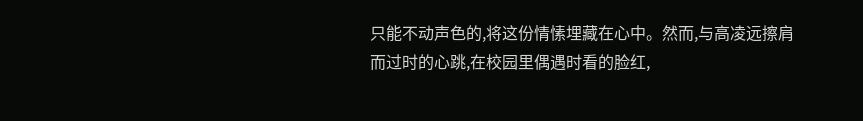只能不动声色的,将这份情愫埋藏在心中。然而,与高凌远擦肩而过时的心跳,在校园里偶遇时看的脸红,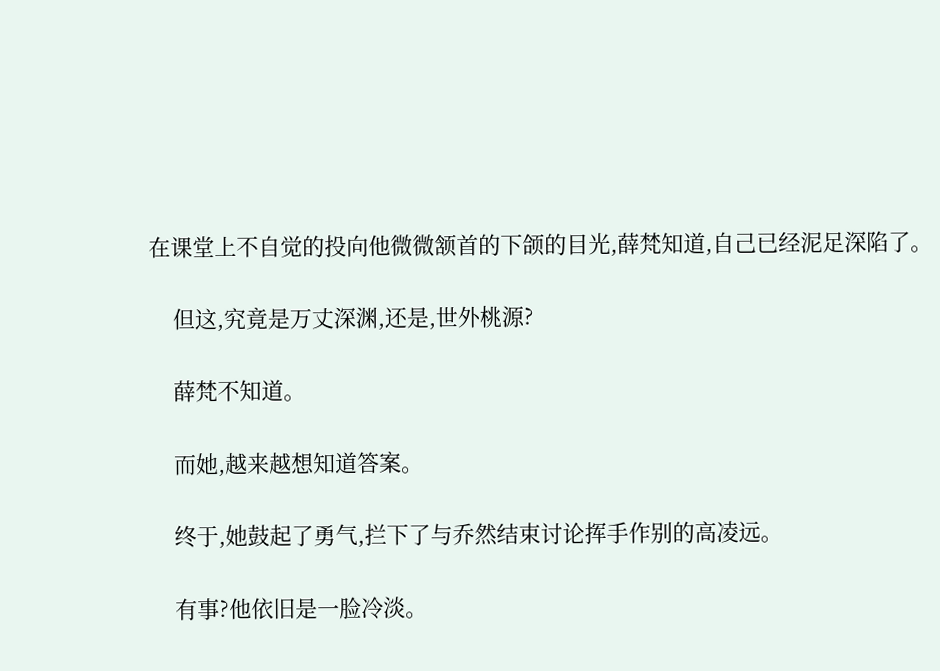在课堂上不自觉的投向他微微颔首的下颌的目光,薛梵知道,自己已经泥足深陷了。

    但这,究竟是万丈深渊,还是,世外桃源?

    薛梵不知道。

    而她,越来越想知道答案。

    终于,她鼓起了勇气,拦下了与乔然结束讨论挥手作别的高凌远。

    有事?他依旧是一脸冷淡。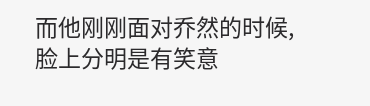而他刚刚面对乔然的时候,脸上分明是有笑意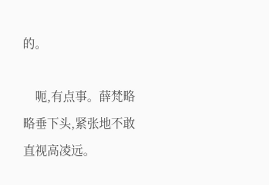的。

    呃,有点事。薛梵略略垂下头,紧张地不敢直视高凌远。